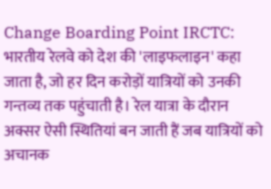Change Boarding Point IRCTC: भारतीय रेलवे को देश की 'लाइफलाइन' कहा जाता है, जो हर दिन करोड़ों यात्रियों को उनकी गन्तव्य तक पहुंचाती है। रेल यात्रा के दौरान अक्सर ऐसी स्थितियां बन जाती हैं जब यात्रियों को अचानक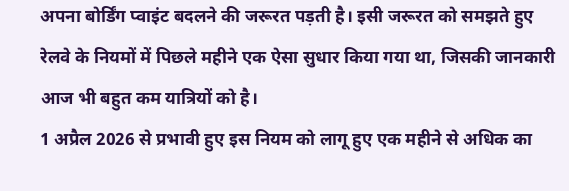अपना बोर्डिंग प्वाइंट बदलने की जरूरत पड़ती है। इसी जरूरत को समझते हुए रेलवे के नियमों में पिछले महीने एक ऐसा सुधार किया गया था, जिसकी जानकारी आज भी बहुत कम यात्रियों को है।
1 अप्रैल 2026 से प्रभावी हुए इस नियम को लागू हुए एक महीने से अधिक का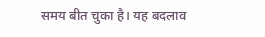समय बीत चुका है। यह बदलाव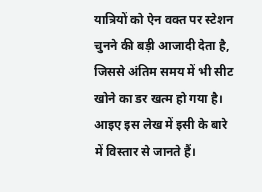यात्रियों को ऐन वक्त पर स्टेशन चुनने की बड़ी आजादी देता है, जिससे अंतिम समय में भी सीट खोने का डर खत्म हो गया है। आइए इस लेख में इसी के बारे में विस्तार से जानते हैं।